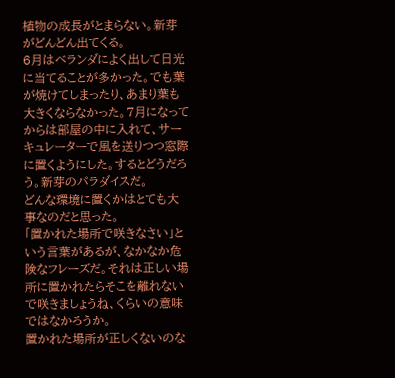植物の成長がとまらない。新芽がどんどん出てくる。
6月はベランダによく出して日光に当てることが多かった。でも葉が焼けてしまったり、あまり葉も大きくならなかった。7月になってからは部屋の中に入れて、サーキュレーターで風を送りつつ窓際に置くようにした。するとどうだろう。新芽のパラダイスだ。
どんな環境に置くかはとても大事なのだと思った。
「置かれた場所で咲きなさい」という言葉があるが、なかなか危険なフレーズだ。それは正しい場所に置かれたらそこを離れないで咲きましょうね、くらいの意味ではなかろうか。
置かれた場所が正しくないのな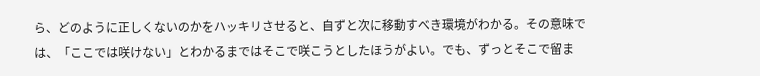ら、どのように正しくないのかをハッキリさせると、自ずと次に移動すべき環境がわかる。その意味では、「ここでは咲けない」とわかるまではそこで咲こうとしたほうがよい。でも、ずっとそこで留ま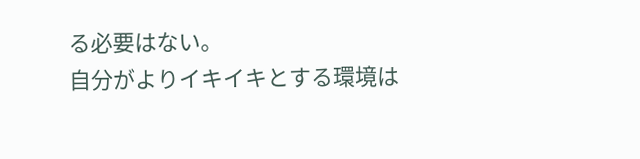る必要はない。
自分がよりイキイキとする環境は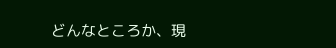どんなところか、現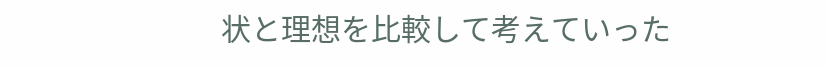状と理想を比較して考えていった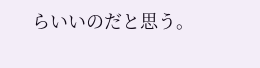らいいのだと思う。